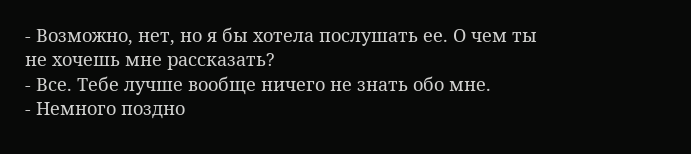- Возможно, нет, но я бы хотела послушать ее. О чем ты не хочешь мне рассказать?
- Все. Тебе лучше вообще ничего не знать обо мне.
- Немного поздно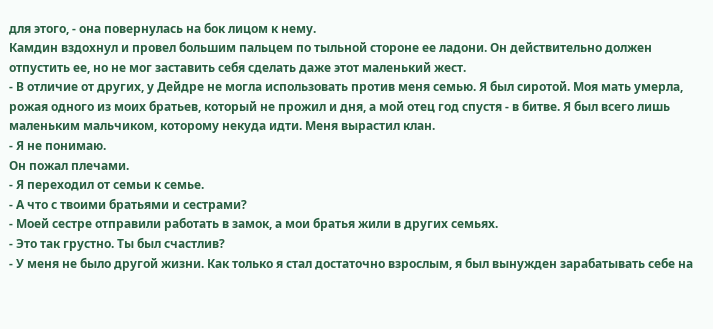для этого, - она повернулась на бок лицом к нему.
Камдин вздохнул и провел большим пальцем по тыльной стороне ее ладони. Он действительно должен отпустить ее, но не мог заставить себя сделать даже этот маленький жест.
- В отличие от других, у Дейдре не могла использовать против меня семью. Я был сиротой. Моя мать умерла, рожая одного из моих братьев, который не прожил и дня, а мой отец год спустя - в битве. Я был всего лишь маленьким мальчиком, которому некуда идти. Меня вырастил клан.
- Я не понимаю.
Он пожал плечами.
- Я переходил от семьи к семье.
- А что с твоими братьями и сестрами?
- Моей сестре отправили работать в замок, а мои братья жили в других семьях.
- Это так грустно. Ты был счастлив?
- У меня не было другой жизни. Как только я стал достаточно взрослым, я был вынужден зарабатывать себе на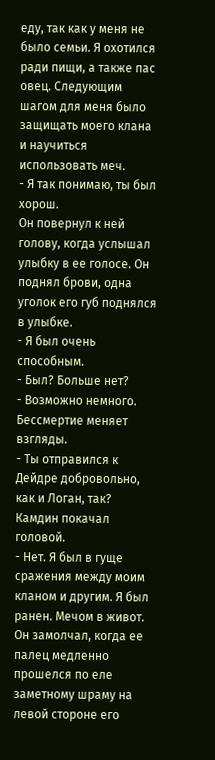еду, так как у меня не было семьи. Я охотился ради пищи, а также пас овец. Следующим шагом для меня было защищать моего клана и научиться использовать меч.
- Я так понимаю, ты был хорош.
Он повернул к ней голову, когда услышал улыбку в ее голосе. Он поднял брови, одна уголок его губ поднялся в улыбке.
- Я был очень способным.
- Был? Больше нет?
- Возможно немного. Бессмертие меняет взгляды.
- Ты отправился к Дейдре добровольно, как и Логан, так?
Камдин покачал головой.
- Нет. Я был в гуще сражения между моим кланом и другим. Я был ранен. Мечом в живот.
Он замолчал, когда ее палец медленно прошелся по еле заметному шраму на левой стороне его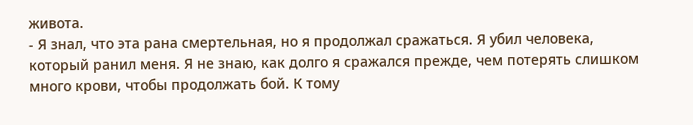живота.
- Я знал, что эта рана смертельная, но я продолжал сражаться. Я убил человека, который ранил меня. Я не знаю, как долго я сражался прежде, чем потерять слишком много крови, чтобы продолжать бой. К тому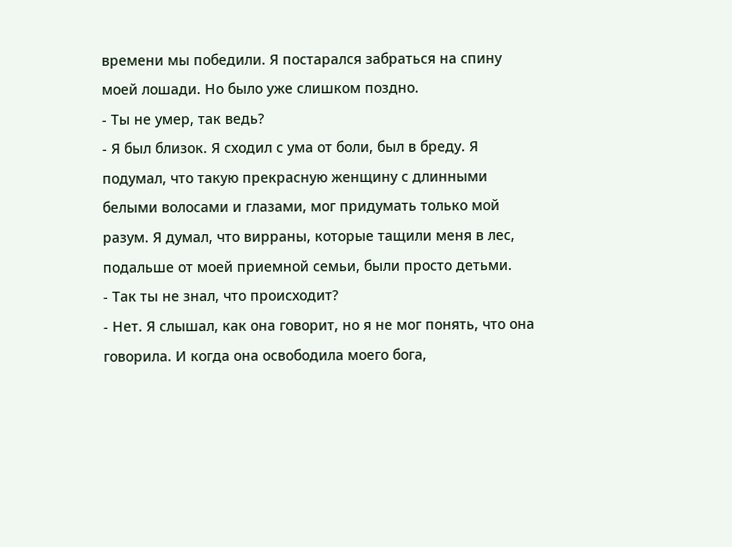времени мы победили. Я постарался забраться на спину моей лошади. Но было уже слишком поздно.
- Ты не умер, так ведь?
- Я был близок. Я сходил с ума от боли, был в бреду. Я подумал, что такую прекрасную женщину с длинными белыми волосами и глазами, мог придумать только мой разум. Я думал, что вирраны, которые тащили меня в лес, подальше от моей приемной семьи, были просто детьми.
- Так ты не знал, что происходит?
- Нет. Я слышал, как она говорит, но я не мог понять, что она говорила. И когда она освободила моего бога,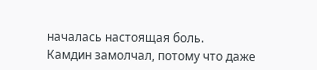началась настоящая боль.
Камдин замолчал, потому что даже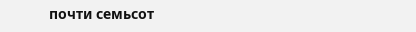почти семьсот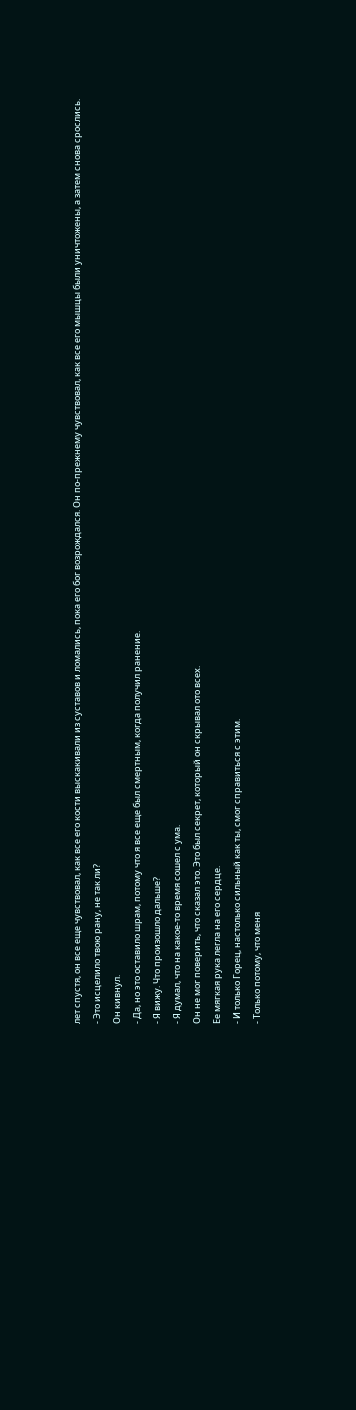лет спустя, он все еще чувствовал, как все его кости выскакивали из суставов и ломались, пока его бог возрождался. Он по-прежнему чувствовал, как все его мышцы были уничтожены, а затем снова срослись.
- Это исцелило твою рану, не так ли?
Он кивнул.
- Да, но это оставило шрам, потому что я все еще был смертным, когда получил ранение.
- Я вижу. Что произошло дальше?
- Я думал, что на какое-то время сошел с ума.
Он не мог поверить, что сказал это. Это был секрет, который он скрывал ото всех.
Ее мягкая рука легла на его сердце.
- И только Горец, настолько сильный как ты, смог справиться с этим.
- Только потому, что меня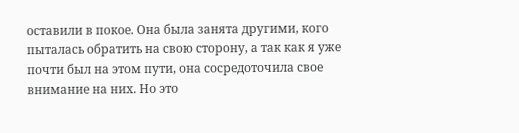оставили в покое. Она была занята другими, кого пыталась обратить на свою сторону, а так как я уже почти был на этом пути, она сосредоточила свое внимание на них. Но это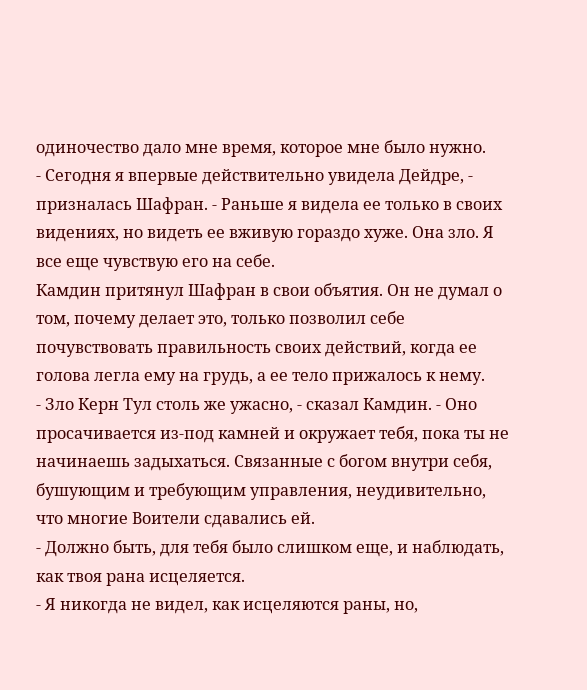одиночество дало мне время, которое мне было нужно.
- Сегодня я впервые действительно увидела Дейдре, - призналась Шафран. - Раньше я видела ее только в своих видениях, но видеть ее вживую гораздо хуже. Она зло. Я все еще чувствую его на себе.
Камдин притянул Шафран в свои объятия. Он не думал о том, почему делает это, только позволил себе почувствовать правильность своих действий, когда ее голова легла ему на грудь, а ее тело прижалось к нему.
- Зло Керн Тул столь же ужасно, - сказал Камдин. - Оно просачивается из-под камней и окружает тебя, пока ты не начинаешь задыхаться. Связанные с богом внутри себя, бушующим и требующим управления, неудивительно, что многие Воители сдавались ей.
- Должно быть, для тебя было слишком еще, и наблюдать, как твоя рана исцеляется.
- Я никогда не видел, как исцеляются раны, но,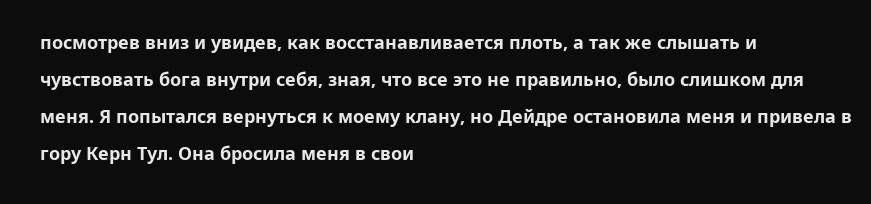посмотрев вниз и увидев, как восстанавливается плоть, а так же слышать и чувствовать бога внутри себя, зная, что все это не правильно, было слишком для меня. Я попытался вернуться к моему клану, но Дейдре остановила меня и привела в гору Керн Тул. Она бросила меня в свои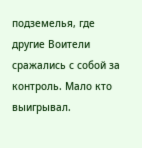подземелья, где другие Воители сражались с собой за контроль. Мало кто выигрывал.